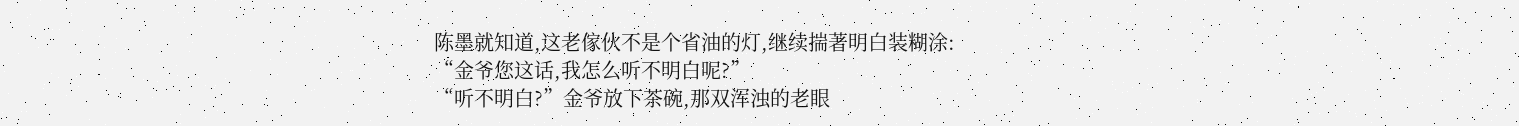陈墨就知道,这老傢伙不是个省油的灯,继续揣著明白装糊涂:
“金爷您这话,我怎么听不明白呢?”
“听不明白?”金爷放下茶碗,那双浑浊的老眼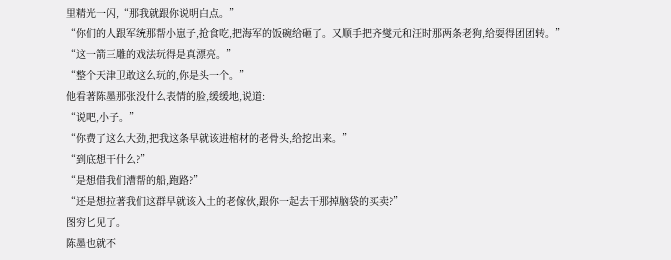里精光一闪,“那我就跟你说明白点。”
“你们的人跟军统那帮小崽子,抢食吃,把海军的饭碗给砸了。又顺手把齐燮元和汪时那两条老狗,给耍得团团转。”
“这一箭三雕的戏法玩得是真漂亮。”
“整个天津卫敢这么玩的,你是头一个。”
他看著陈墨那张没什么表情的脸,缓缓地,说道:
“说吧,小子。”
“你费了这么大劲,把我这条早就该进棺材的老骨头,给挖出来。”
“到底想干什么?”
“是想借我们漕帮的船,跑路?”
“还是想拉著我们这群早就该入土的老傢伙,跟你一起去干那掉脑袋的买卖?”
图穷匕见了。
陈墨也就不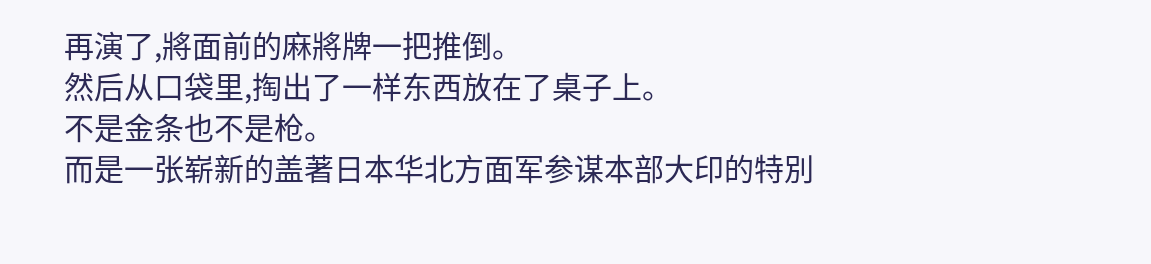再演了,將面前的麻將牌一把推倒。
然后从口袋里,掏出了一样东西放在了桌子上。
不是金条也不是枪。
而是一张崭新的盖著日本华北方面军参谋本部大印的特別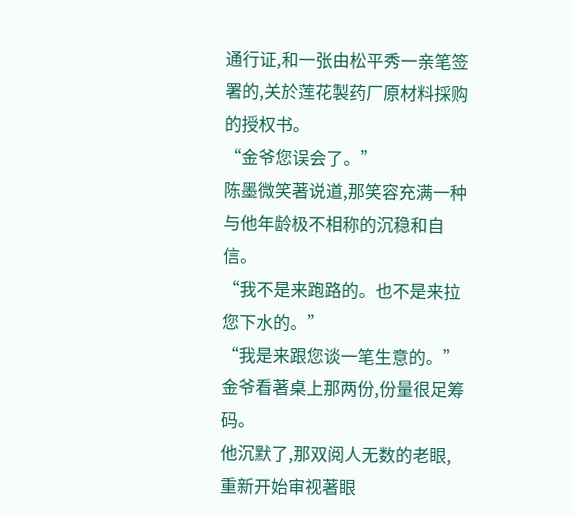通行证,和一张由松平秀一亲笔签署的,关於莲花製药厂原材料採购的授权书。
“金爷您误会了。”
陈墨微笑著说道,那笑容充满一种与他年龄极不相称的沉稳和自信。
“我不是来跑路的。也不是来拉您下水的。”
“我是来跟您谈一笔生意的。”
金爷看著桌上那两份,份量很足筹码。
他沉默了,那双阅人无数的老眼,重新开始审视著眼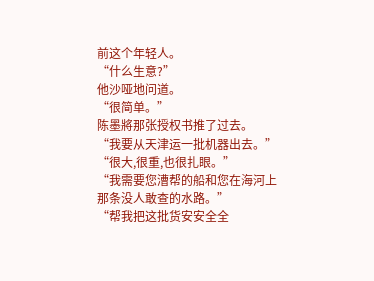前这个年轻人。
“什么生意?”
他沙哑地问道。
“很简单。”
陈墨將那张授权书推了过去。
“我要从天津运一批机器出去。”
“很大,很重,也很扎眼。”
“我需要您漕帮的船和您在海河上那条没人敢查的水路。”
“帮我把这批货安安全全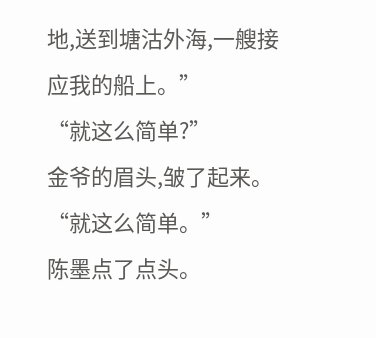地,送到塘沽外海,一艘接应我的船上。”
“就这么简单?”
金爷的眉头,皱了起来。
“就这么简单。”
陈墨点了点头。